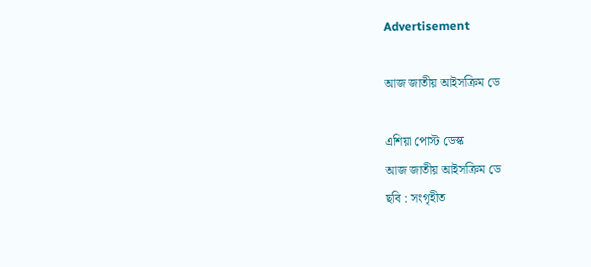Advertisement

আজ জাতীয় আইসক্রিম ডে

এশিয়া পোস্ট ডেস্ক
আজ জাতীয় আইসক্রিম ডে
ছবি : সংগৃহীত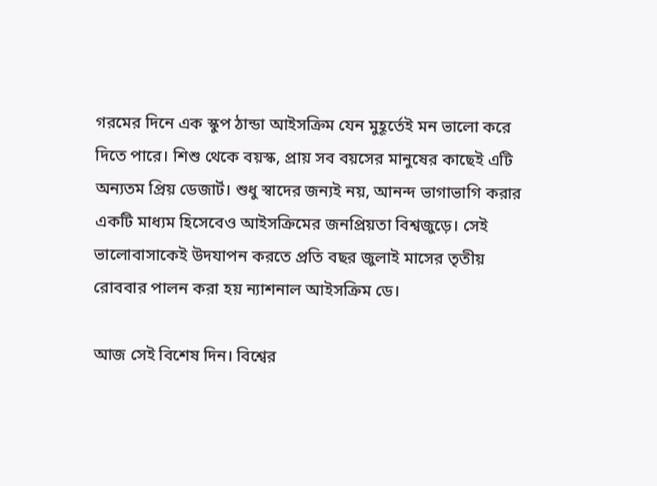গরমের দিনে এক স্কুপ ঠান্ডা আইসক্রিম যেন মুহূর্তেই মন ভালো করে দিতে পারে। শিশু থেকে বয়স্ক, প্রায় সব বয়সের মানুষের কাছেই এটি অন্যতম প্রিয় ডেজার্ট। শুধু স্বাদের জন্যই নয়, আনন্দ ভাগাভাগি করার একটি মাধ্যম হিসেবেও আইসক্রিমের জনপ্রিয়তা বিশ্বজুড়ে। সেই ভালোবাসাকেই উদযাপন করতে প্রতি বছর জুলাই মাসের তৃতীয় রোববার পালন করা হয় ন্যাশনাল আইসক্রিম ডে।

আজ সেই বিশেষ দিন। বিশ্বের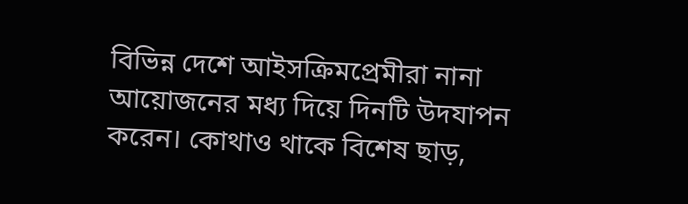বিভিন্ন দেশে আইসক্রিমপ্রেমীরা নানা আয়োজনের মধ্য দিয়ে দিনটি উদযাপন করেন। কোথাও থাকে বিশেষ ছাড়,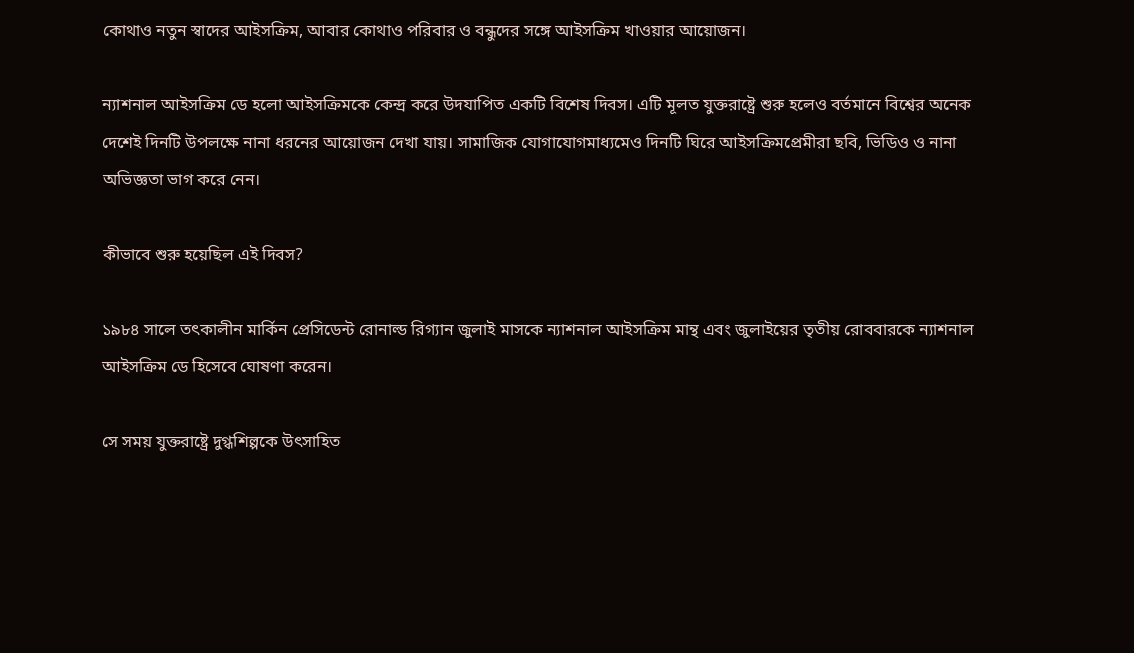কোথাও নতুন স্বাদের আইসক্রিম, আবার কোথাও পরিবার ও বন্ধুদের সঙ্গে আইসক্রিম খাওয়ার আয়োজন।

ন্যাশনাল আইসক্রিম ডে হলো আইসক্রিমকে কেন্দ্র করে উদযাপিত একটি বিশেষ দিবস। এটি মূলত যুক্তরাষ্ট্রে শুরু হলেও বর্তমানে বিশ্বের অনেক দেশেই দিনটি উপলক্ষে নানা ধরনের আয়োজন দেখা যায়। সামাজিক যোগাযোগমাধ্যমেও দিনটি ঘিরে আইসক্রিমপ্রেমীরা ছবি, ভিডিও ও নানা অভিজ্ঞতা ভাগ করে নেন।

কীভাবে শুরু হয়েছিল এই দিবস?

১৯৮৪ সালে তৎকালীন মার্কিন প্রেসিডেন্ট রোনাল্ড রিগ্যান জুলাই মাসকে ন্যাশনাল আইসক্রিম মান্থ এবং জুলাইয়ের তৃতীয় রোববারকে ন্যাশনাল আইসক্রিম ডে হিসেবে ঘোষণা করেন।

সে সময় যুক্তরাষ্ট্রে দুগ্ধশিল্পকে উৎসাহিত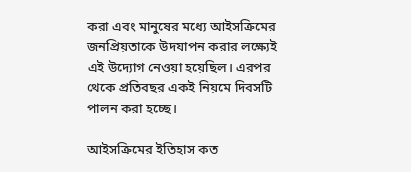করা এবং মানুষের মধ্যে আইসক্রিমের জনপ্রিয়তাকে উদযাপন করার লক্ষ্যেই এই উদ্যোগ নেওয়া হয়েছিল। এরপর থেকে প্রতিবছর একই নিয়মে দিবসটি পালন করা হচ্ছে।

আইসক্রিমের ইতিহাস কত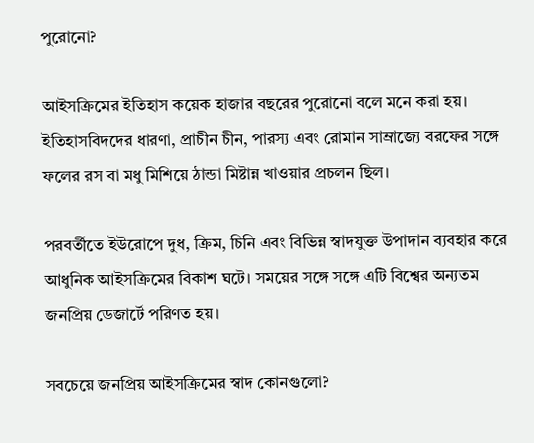পুরোনো?

আইসক্রিমের ইতিহাস কয়েক হাজার বছরের পুরোনো বলে মনে করা হয়। ইতিহাসবিদদের ধারণা, প্রাচীন চীন, পারস্য এবং রোমান সাম্রাজ্যে বরফের সঙ্গে ফলের রস বা মধু মিশিয়ে ঠান্ডা মিষ্টান্ন খাওয়ার প্রচলন ছিল।

পরবর্তীতে ইউরোপে দুধ, ক্রিম, চিনি এবং বিভিন্ন স্বাদযুক্ত উপাদান ব্যবহার করে আধুনিক আইসক্রিমের বিকাশ ঘটে। সময়ের সঙ্গে সঙ্গে এটি বিশ্বের অন্যতম জনপ্রিয় ডেজার্টে পরিণত হয়।

সবচেয়ে জনপ্রিয় আইসক্রিমের স্বাদ কোনগুলো?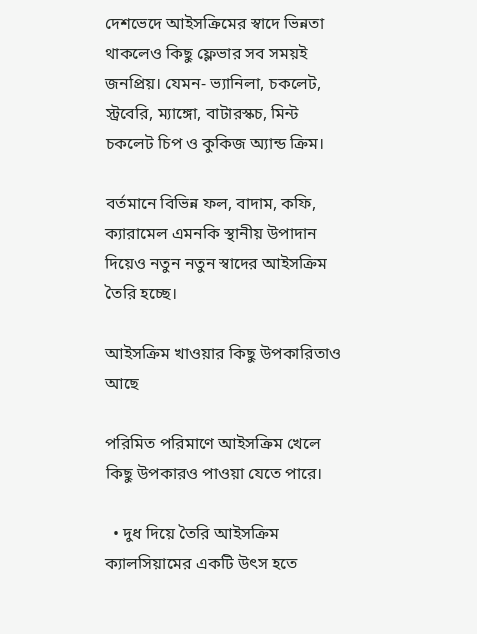দেশভেদে আইসক্রিমের স্বাদে ভিন্নতা থাকলেও কিছু ফ্লেভার সব সময়ই জনপ্রিয়। যেমন- ভ্যানিলা, চকলেট, স্ট্রবেরি, ম্যাঙ্গো, বাটারস্কচ, মিন্ট চকলেট চিপ ও কুকিজ অ্যান্ড ক্রিম।

বর্তমানে বিভিন্ন ফল, বাদাম, কফি, ক্যারামেল এমনকি স্থানীয় উপাদান দিয়েও নতুন নতুন স্বাদের আইসক্রিম তৈরি হচ্ছে।

আইসক্রিম খাওয়ার কিছু উপকারিতাও আছে

পরিমিত পরিমাণে আইসক্রিম খেলে কিছু উপকারও পাওয়া যেতে পারে।

  • দুধ দিয়ে তৈরি আইসক্রিম ক্যালসিয়ামের একটি উৎস হতে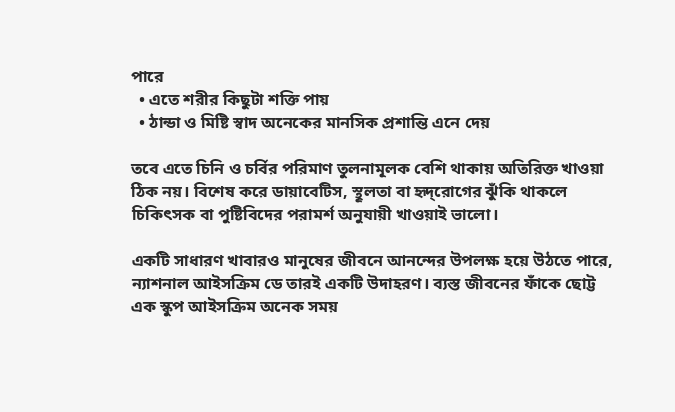পারে
  • এতে শরীর কিছুটা শক্তি পায়
  • ঠান্ডা ও মিষ্টি স্বাদ অনেকের মানসিক প্রশান্তি এনে দেয়

তবে এতে চিনি ও চর্বির পরিমাণ তুলনামূলক বেশি থাকায় অতিরিক্ত খাওয়া ঠিক নয়। বিশেষ করে ডায়াবেটিস, স্থূলতা বা হৃদ্‌রোগের ঝুঁকি থাকলে চিকিৎসক বা পুষ্টিবিদের পরামর্শ অনুযায়ী খাওয়াই ভালো।

একটি সাধারণ খাবারও মানুষের জীবনে আনন্দের উপলক্ষ হয়ে উঠতে পারে, ন্যাশনাল আইসক্রিম ডে তারই একটি উদাহরণ। ব্যস্ত জীবনের ফাঁকে ছোট্ট এক স্কুপ আইসক্রিম অনেক সময়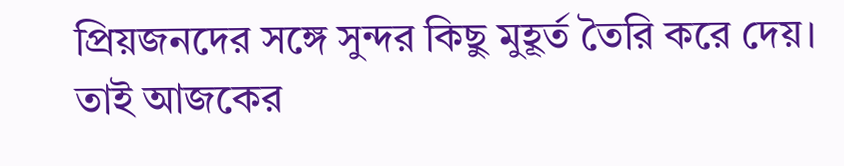প্রিয়জনদের সঙ্গে সুন্দর কিছু মুহূর্ত তৈরি করে দেয়। তাই আজকের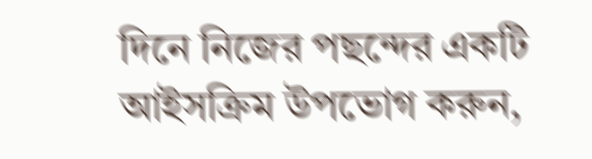দিনে নিজের পছন্দের একটি আইসক্রিম উপভোগ করুন,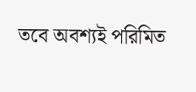তবে অবশ্যই পরিমিত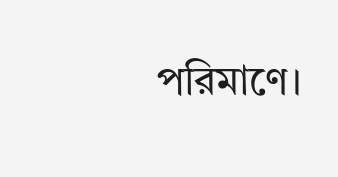পরিমাণে।